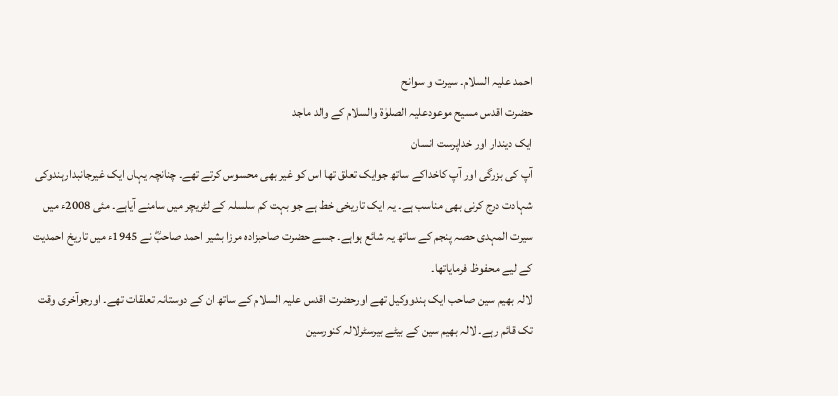احمد علیہ السلام۔ سیرت و سوانح
حضرت اقدس مسیح موعودعلیہ الصلوٰة والسلام کے والد ماجد
ایک دیندار اور خداپرست انسان
آپ کی بزرگی اور آپ کاخداکے ساتھ جوایک تعلق تھا اس کو غیر بھی محسوس کرتے تھے۔ چنانچہ یہاں ایک غیرجانبدارہندوکی شہادت درج کرنی بھی مناسب ہے۔ یہ ایک تاریخی خط ہے جو بہت کم سلسلہ کے لٹریچر میں سامنے آیاہے۔ مئی 2008ء میں سیرت المہدی حصہ پنجم کے ساتھ یہ شائع ہواہے۔ جسے حضرت صاحبزادہ مرزا بشیر احمد صاحبؓ نے 1945ء میں تاریخ احمدیت کے لیے محفوظ فرمایاتھا۔
لالہ بھیم سین صاحب ایک ہندووکیل تھے اورحضرت اقدس علیہ السلام کے ساتھ ان کے دوستانہ تعلقات تھے۔ اورجوآخری وقت تک قائم رہے۔ لالہ بھیم سین کے بیٹے بیرسٹرلالہ کنورسین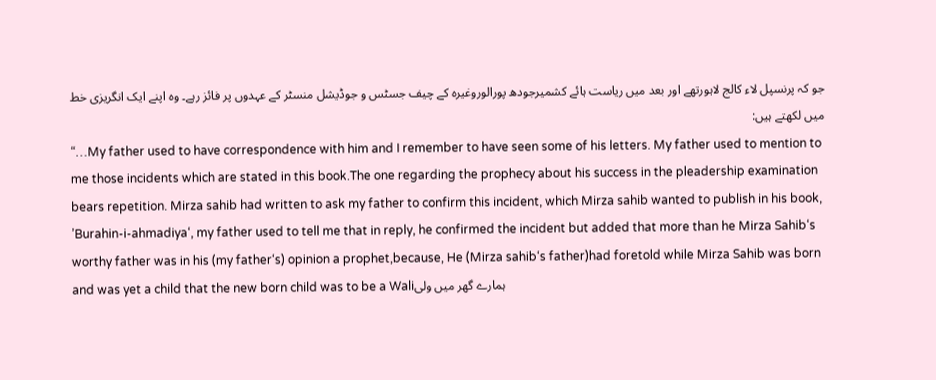جو کہ پرنسپل لاء کالج لاہورتھے اور بعد میں ریاست ہائے کشمیرجودھ پورالوروغیرہ کے چیف جسٹس و جوڈیشل منسٹر کے عہدوں پر فائز رہے۔ وہ اپنے ایک انگریزی خط میں لکھتے ہیں:
“…My father used to have correspondence with him and I remember to have seen some of his letters. My father used to mention to me those incidents which are stated in this book.The one regarding the prophecy about his success in the pleadership examination bears repetition. Mirza sahib had written to ask my father to confirm this incident, which Mirza sahib wanted to publish in his book, ’Burahin-i-ahmadiya‘, my father used to tell me that in reply, he confirmed the incident but added that more than he Mirza Sahib‘s worthy father was in his (my father‘s) opinion a prophet,because, He (Mirza sahib‘s father)had foretold while Mirza Sahib was born and was yet a child that the new born child was to be a Waliہمارے گھر میں ولی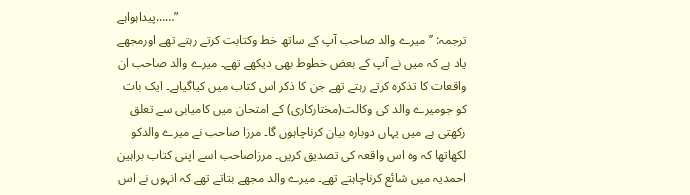پیداہواہے……”
ترجمہ: ’’ میرے والد صاحب آپ کے ساتھ خط وکتابت کرتے رہتے تھے اورمجھے یاد ہے کہ میں نے آپ کے بعض خطوط بھی دیکھے تھے۔ میرے والد صاحب ان واقعات کا تذکرہ کرتے رہتے تھے جن کا ذکر اس کتاب میں کیاگیاہے۔ ایک بات کو جومیرے والد کی وکالت(مختارکاری) کے امتحان میں کامیابی سے تعلق رکھتی ہے میں یہاں دوبارہ بیان کرناچاہوں گا۔ مرزا صاحب نے میرے والدکو لکھاتھا کہ وہ اس واقعہ کی تصدیق کریں۔ مرزاصاحب اسے اپنی کتاب براہین احمدیہ میں شائع کرناچاہتے تھے۔ میرے والد مجھے بتاتے تھے کہ انہوں نے اس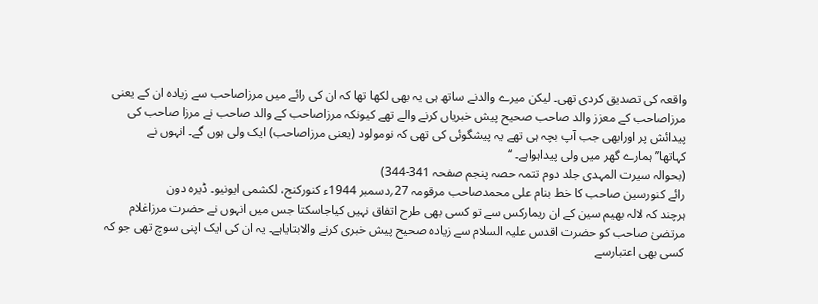واقعہ کی تصدیق کردی تھی۔ لیکن میرے والدنے ساتھ ہی یہ بھی لکھا تھا کہ ان کی رائے میں مرزاصاحب سے زیادہ ان کے یعنی مرزاصاحب کے معزز والد صاحب صحیح پیش خبریاں کرنے والے تھے کیونکہ مرزاصاحب کے والد صاحب نے مرزا صاحب کی پیدائش پر اورابھی جب آپ بچہ ہی تھے یہ پیشگوئی کی تھی کہ نومولود (یعنی مرزاصاحب) ایک ولی ہوں گے۔ انہوں نے کہاتھا’’ہمارے گھر میں ولی پیداہواہے۔ ‘‘
(بحوالہ سیرت المہدی جلد دوم تتمہ حصہ پنجم صفحہ 341-344)
رائے کنورسین صاحب کا خط بنام علی محمدصاحب مرقومہ 27؍دسمبر 1944ء کنورکنج، لکشمی ایونیو۔ ڈیرہ دون
ہرچند کہ لالہ بھیم سین کے ان ریمارکس سے تو کسی بھی طرح اتفاق نہیں کیاجاسکتا جس میں انہوں نے حضرت مرزاغلام مرتضیٰ صاحب کو حضرت اقدس علیہ السلام سے زیادہ صحیح پیش خبری کرنے والابتایاہے۔ یہ ان کی ایک اپنی سوچ تھی جو کہ کسی بھی اعتبارسے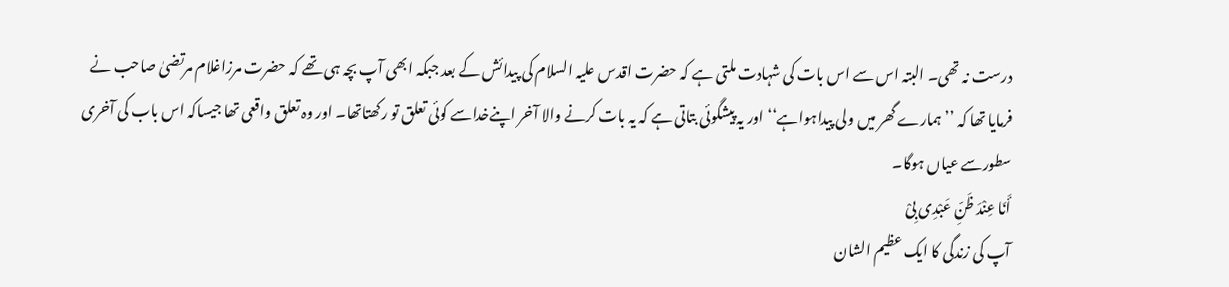درست نہ تھی۔ البتہ اس سے اس بات کی شہادت ملتی ہے کہ حضرت اقدس علیہ السلام کی پیدائش کے بعد جبکہ ابھی آپ بچہ ہی تھے کہ حضرت مرزاغلام مرتضیٰ صاحب نے فرمایا تھا کہ ’’ہمارے گھر میں ولی پیداہواہے‘‘اور یہ پیشگوئی بتاتی ہے کہ یہ بات کرنے والا آخر اپنےخداسے کوئی تعلق تو رکھتاتھا۔ اور وہ تعلق واقعی تھا جیساکہ اس باب کی آخری سطورسے عیاں ہوگا۔
أَنَا عِنْدَ ظَنِّ عَبْدِی بِیْ
آپ کی زندگی کا ایک عظیم الشان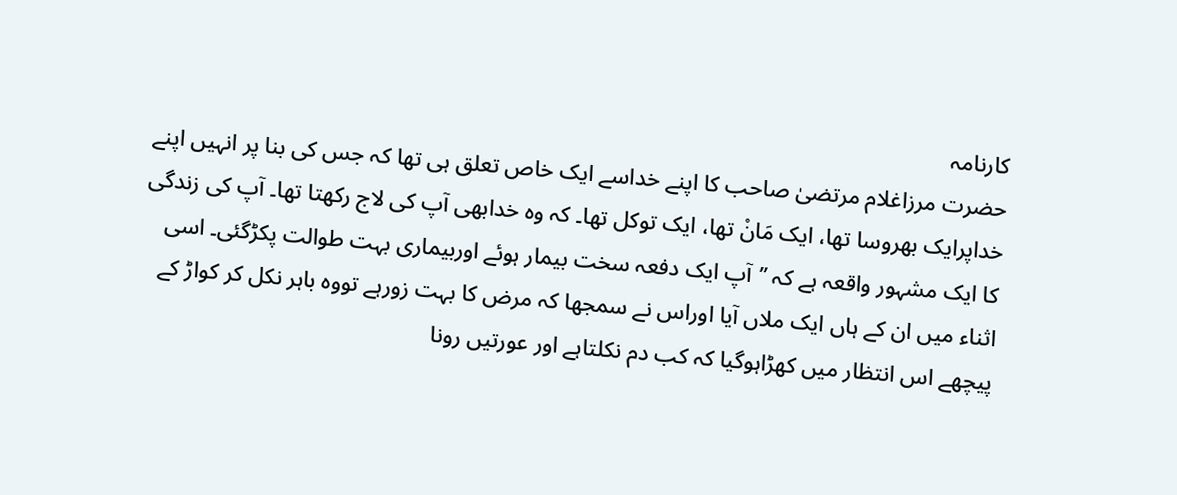کارنامہ
حضرت مرزاغلام مرتضیٰ صاحب کا اپنے خداسے ایک خاص تعلق ہی تھا کہ جس کی بنا پر انہیں اپنے خداپرایک بھروسا تھا، ایک مَانْ تھا، ایک توکل تھا۔ کہ وہ خدابھی آپ کی لاج رکھتا تھا۔ آپ کی زندگی کا ایک مشہور واقعہ ہے کہ ’’آپ ایک دفعہ سخت بیمار ہوئے اوربیماری بہت طوالت پکڑگئی۔ اسی اثناء میں ان کے ہاں ایک ملاں آیا اوراس نے سمجھا کہ مرض کا بہت زورہے تووہ باہر نکل کر کواڑ کے پیچھے اس انتظار میں کھڑاہوگیا کہ کب دم نکلتاہے اور عورتیں رونا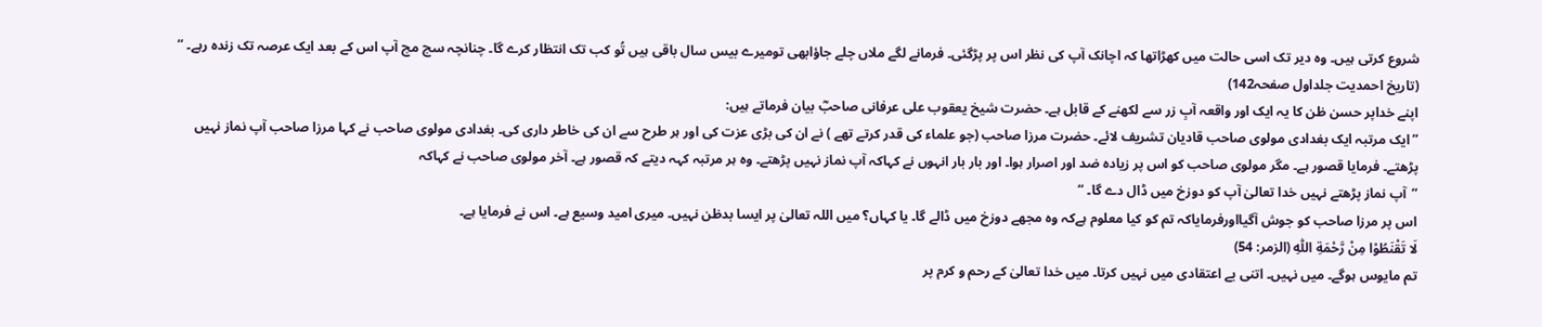شروع کرتی ہیں۔ وہ دیر تک اسی حالت میں کھڑاتھا کہ اچانک آپ کی نظر اس پر پڑگئی۔ فرمانے لگے ملاں چلے جاؤابھی تومیرے بیس سال باقی ہیں تُو کب تک انتظار کرے گا۔ چنانچہ سچ مچ آپ اس کے بعد ایک عرصہ تک زندہ رہے۔ ‘‘
(تاریخ احمدیت جلداول صفحہ142)
اپنے خداپر حسن ظن کا یہ ایک اور واقعہ آبِ زر سے لکھنے کے قابل ہے۔ حضرت شیخ یعقوب علی عرفانی صاحبؓ بیان فرماتے ہیں:
’’ایک مرتبہ ایک بغدادی مولوی صاحب قادیان تشریف لائے۔ حضرت مرزا صاحب (جو علماء کی قدر کرتے تھے ) نے ان کی بڑی عزت کی اور ہر طرح سے ان کی خاطر داری کی۔ بغدادی مولوی صاحب نے کہا مرزا صاحب آپ نماز نہیں پڑھتے۔ فرمایا قصور ہے۔ مگر مولوی صاحب کو اس پر زیادہ ضد اور اصرار ہوا۔ اور بار بار انہوں نے کہاکہ آپ نماز نہیں پڑھتے۔ وہ ہر مرتبہ کہہ دیتے کہ قصور ہے۔ آخر مولوی صاحب نے کہاکہ
’’آپ نماز پڑھتے نہیں خدا تعالیٰ آپ کو دوزخ میں ڈال دے گا۔ ‘‘
اس پر مرزا صاحب کو جوش آگیااورفرمایاکہ تم کو کیا معلوم ہےکہ وہ مجھے دوزخ میں ڈالے گا۔ یا کہاں؟ میں اللہ تعالیٰ پر ایسا بدظن نہیں۔ میری امید وسیع ہے۔ اس نے فرمایا ہے۔
لَا تَقْنَطُوْا مِنْ رَّحْمَةِ اللّٰہِ (الزمر: 54)
تم مایوس ہوگے۔ میں نہیں۔ اتنی بے اعتقادی میں نہیں کرتا۔ میں خدا تعالیٰ کے رحم و کرم پر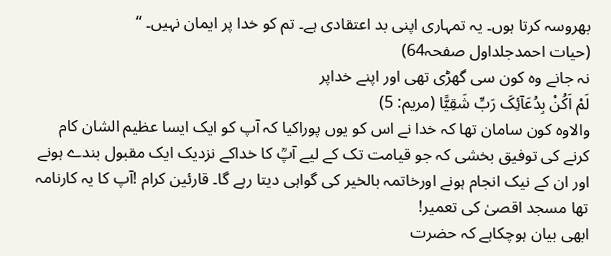بھروسہ کرتا ہوں۔ یہ تمہاری اپنی بد اعتقادی ہے۔ تم کو خدا پر ایمان نہیں۔ ‘‘
(حیات احمدجلداول صفحہ64)
نہ جانے وہ کون سی گھڑی تھی اور اپنے خداپر
لَمْ اَکُنْ بِدُعَآئِکَ رَبِّ شَقِیًّا (مریم: 5)
والاوہ کون سامان تھا کہ خدا نے اس کو یوں پوراکیا کہ آپ کو ایک ایسا عظیم الشان کام کرنے کی توفیق بخشی کہ جو قیامت تک کے لیے آپؒ کا خداکے نزدیک ایک مقبول بندے ہونے اور ان کے نیک انجام ہونے اورخاتمہ بالخیر کی گواہی دیتا رہے گا۔ قارئین کرام !آپ کا یہ کارنامہ تھا مسجد اقصیٰ کی تعمیر!
ابھی بیان ہوچکاہے کہ حضرت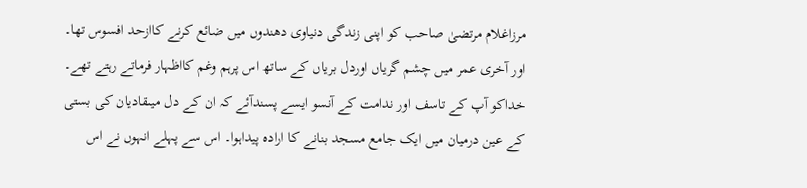مرزاغلام مرتضیٰ صاحب کو اپنی زندگی دنیاوی دھندوں میں ضائع کرنے کاازحد افسوس تھا۔ اور آخری عمر میں چشم گریاں اوردل بریاں کے ساتھ اس پرہم وغم کااظہار فرماتے رہتے تھے۔ خداکو آپ کے تاسف اور ندامت کے آنسو ایسے پسندآئے کہ ان کے دل میںقادیان کی بستی کے عین درمیان میں ایک جامع مسجد بنانے کا ارادہ پیداہوا۔ اس سے پہلے انہوں نے اس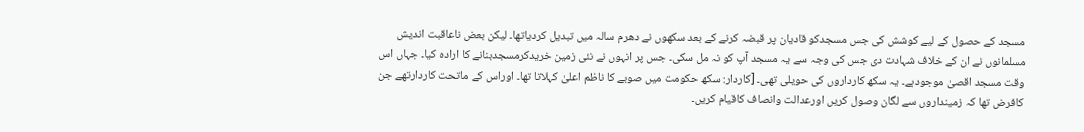مسجد کے حصول کے لیے کوشش کی جس مسجدکو قادیان پر قبضہ کرنے کے بعد سکھوں نے دھرم سالہ میں تبدیل کردیاتھا۔ لیکن بعض ناعاقبت اندیش مسلمانوں نے ان کے خلاف شہادت دی جس کی وجہ سے یہ مسجد آپ کو نہ مل سکی۔ جس پر انہوں نے نئی زمین خریدکرمسجدبنانے کا ارادہ کیا۔ جہاں اس وقت مسجد اقصیٰ موجودہے۔ یہ سکھ کارداروں کی حویلی تھی۔ [کاردار: سکھ حکومت میں صوبے کا ناظم اعلیٰ کہلاتا تھا۔ اوراس کے ماتحت کاردارتھے جن کافرض تھا کہ زمینداروں سے لگان وصول کریں اورعدالت وانصاف کاقیام کریں۔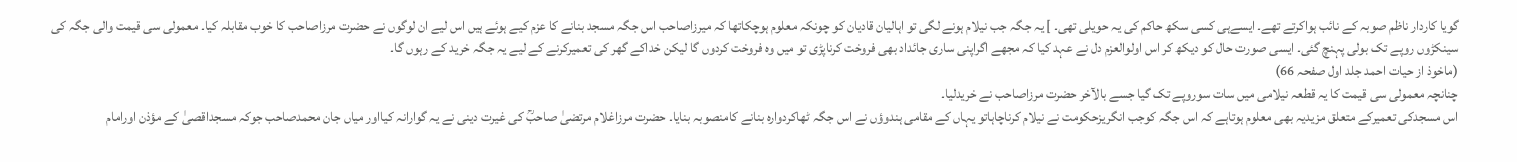گویا کاردار ناظم صوبہ کے نائب ہواکرتے تھے۔ ایسےہی کسی سکھ حاکم کی یہ حویلی تھی۔ ] یہ جگہ جب نیلام ہونے لگی تو اہالیان قادیان کو چونکہ معلوم ہوچکاتھا کہ میرزاصاحب اس جگہ مسجد بنانے کا عزم کیے ہوئے ہیں اس لیے ان لوگوں نے حضرت مرزاصاحب کا خوب مقابلہ کیا۔ معمولی سی قیمت والی جگہ کی سینکڑوں روپے تک بولی پہنچ گئی۔ ایسی صورت حال کو دیکھ کر اس اولوالعزم دل نے عہد کیا کہ مجھے اگراپنی ساری جائداد بھی فروخت کرناپڑی تو میں وہ فروخت کردوں گا لیکن خداکے گھر کی تعمیرکرنے کے لیے یہ جگہ خرید کے رہوں گا۔
(ماخوذ از حیات احمد جلد اول صفحہ 66)
چنانچہ معمولی سی قیمت کا یہ قطعہ نیلامی میں سات سوروپے تک گیا جسے بالآخر حضرت مرزاصاحب نے خریدلیا۔
اس مسجدکی تعمیرکے متعلق مزیدیہ بھی معلوم ہوتاہے کہ اس جگہ کوجب انگریزحکومت نے نیلام کرناچاہاتو یہاں کے مقامی ہندوؤں نے اس جگہ ٹھاکردوارہ بنانے کامنصوبہ بنایا۔ حضرت مرزاغلام مرتضیٰ صاحبؒ کی غیرت دینی نے یہ گوارانہ کیااور میاں جان محمدصاحب جوکہ مسجداقصیٰ کے مؤذن اورامام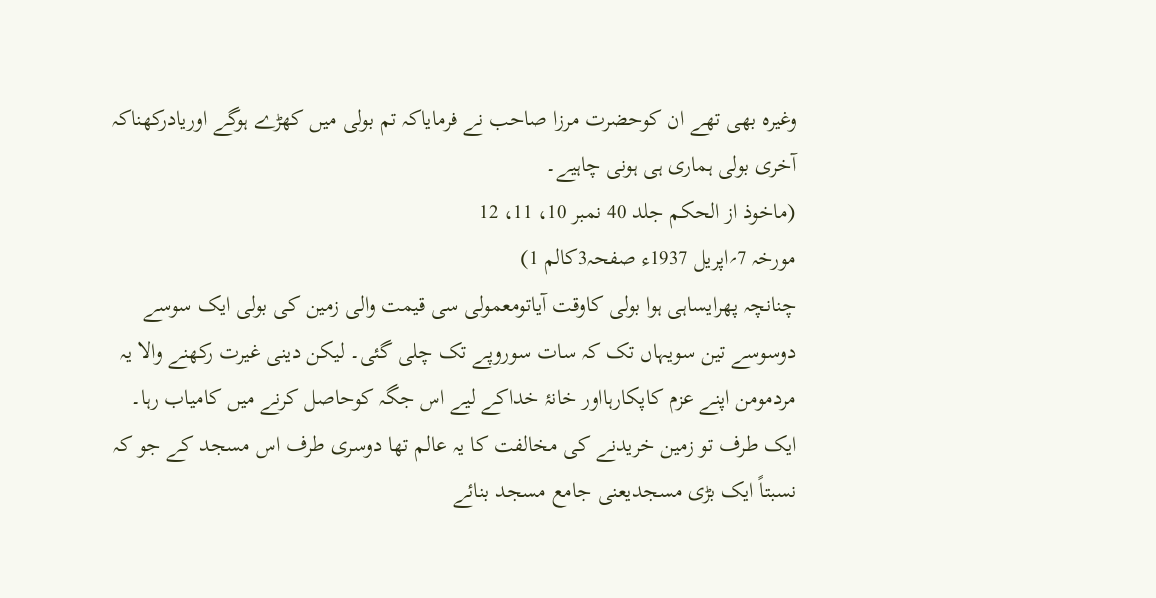وغیرہ بھی تھے ان کوحضرت مرزا صاحب نے فرمایاکہ تم بولی میں کھڑے ہوگے اوریادرکھناکہ آخری بولی ہماری ہی ہونی چاہیے۔
(ماخوذ از الحکم جلد 40 نمبر 10، 11، 12
مورخہ 7؍اپریل 1937ء صفحہ3کالم 1)
چنانچہ پھرایساہی ہوا بولی کاوقت آیاتومعمولی سی قیمت والی زمین کی بولی ایک سوسے دوسوسے تین سویہاں تک کہ سات سوروپے تک چلی گئی۔ لیکن دینی غیرت رکھنے والا یہ مردمومن اپنے عزم کاپکارہااور خانۂ خداکے لیے اس جگہ کوحاصل کرنے میں کامیاب رہا۔
ایک طرف تو زمین خریدنے کی مخالفت کا یہ عالم تھا دوسری طرف اس مسجد کے جو کہ نسبتاً ایک بڑی مسجدیعنی جامع مسجد بنائے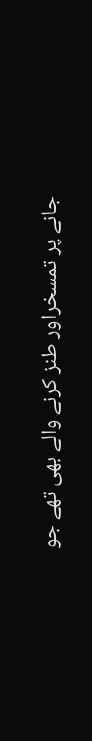جانے پر تمسخراور طنز کرنے والے بھی تھے جو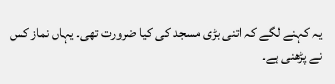یہ کہنے لگے کہ اتنی بڑی مسجد کی کیا ضرورت تھی۔ یہاں نماز کس نے پڑھنی ہے۔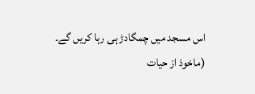اس مسجد میں چمگادڑ ہی رہا کریں گے۔
(ماخوذ از حیات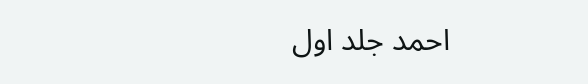احمد جلد اول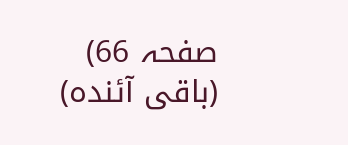صفحہ 66)
(باقی آئندہ)